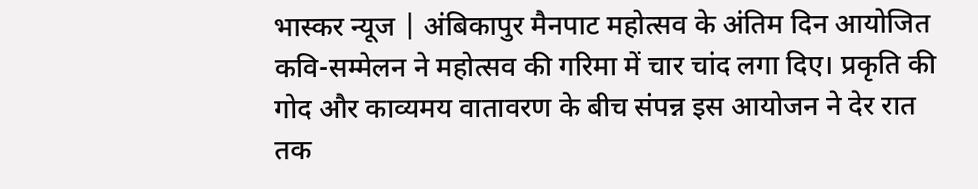भास्कर न्यूज | अंबिकापुर मैनपाट महोत्सव के अंतिम दिन आयोजित कवि-सम्मेलन ने महोत्सव की गरिमा में चार चांद लगा दिए। प्रकृति की गोद और काव्यमय वातावरण के बीच संपन्न इस आयोजन ने देर रात तक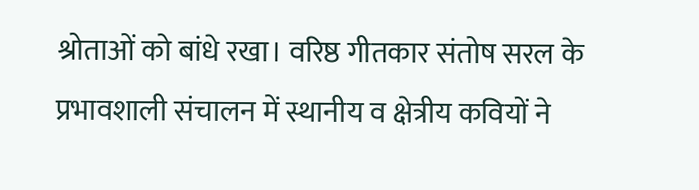श्रोताओं को बांधे रखा। वरिष्ठ गीतकार संतोष सरल के प्रभावशाली संचालन में स्थानीय व क्षेत्रीय कवियों ने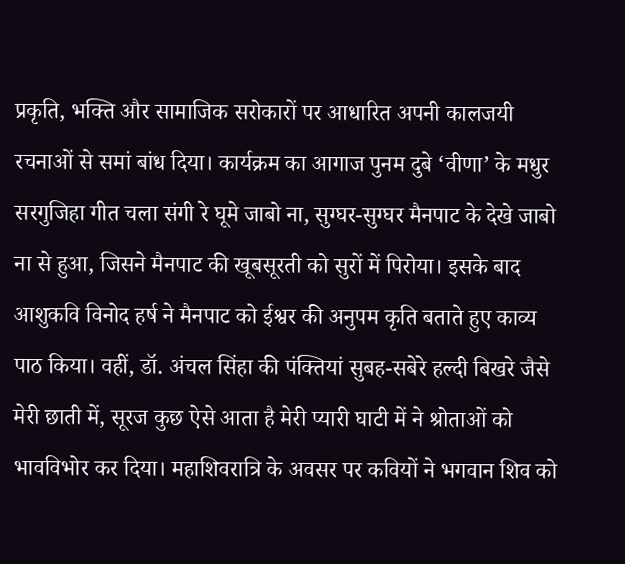प्रकृति, भक्ति और सामाजिक सरोकारों पर आधारित अपनी कालजयी रचनाओं से समां बांध दिया। कार्यक्रम का आगाज पुनम दुबे ‘वीणा’ के मधुर सरगुजिहा गीत चला संगी रे घूमे जाबो ना, सुग्घर-सुग्घर मैनपाट के देखे जाबो ना से हुआ, जिसने मैनपाट की खूबसूरती को सुरों में पिरोया। इसके बाद आशुकवि विनोद हर्ष ने मैनपाट को ईश्वर की अनुपम कृति बताते हुए काव्य पाठ किया। वहीं, डॉ. अंचल सिंहा की पंक्तियां सुबह-सबेरे हल्दी बिखरे जैसे मेरी छाती में, सूरज कुछ ऐसे आता है मेरी प्यारी घाटी में ने श्रोताओं को भावविभोर कर दिया। महाशिवरात्रि के अवसर पर कवियों ने भगवान शिव को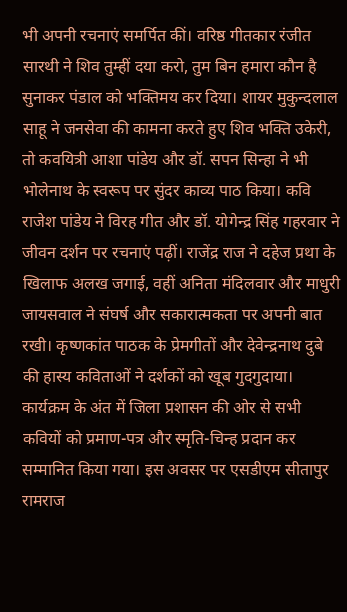भी अपनी रचनाएं समर्पित कीं। वरिष्ठ गीतकार रंजीत सारथी ने शिव तुम्हीं दया करो, तुम बिन हमारा कौन है सुनाकर पंडाल को भक्तिमय कर दिया। शायर मुकुन्दलाल साहू ने जनसेवा की कामना करते हुए शिव भक्ति उकेरी, तो कवयित्री आशा पांडेय और डॉ. सपन सिन्हा ने भी भोलेनाथ के स्वरूप पर सुंदर काव्य पाठ किया। कवि राजेश पांडेय ने विरह गीत और डॉ. योगेन्द्र सिंह गहरवार ने जीवन दर्शन पर रचनाएं पढ़ीं। राजेंद्र राज ने दहेज प्रथा के खिलाफ अलख जगाई, वहीं अनिता मंदिलवार और माधुरी जायसवाल ने संघर्ष और सकारात्मकता पर अपनी बात रखी। कृष्णकांत पाठक के प्रेमगीतों और देवेन्द्रनाथ दुबे की हास्य कविताओं ने दर्शकों को खूब गुदगुदाया। कार्यक्रम के अंत में जिला प्रशासन की ओर से सभी कवियों को प्रमाण-पत्र और स्मृति-चिन्ह प्रदान कर सम्मानित किया गया। इस अवसर पर एसडीएम सीतापुर रामराज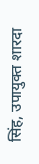सिंह, उपायुक्त शारदा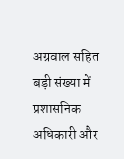अग्रवाल सहित बड़ी संख्या में प्रशासनिक अधिकारी और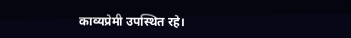काव्यप्रेमी उपस्थित रहे।